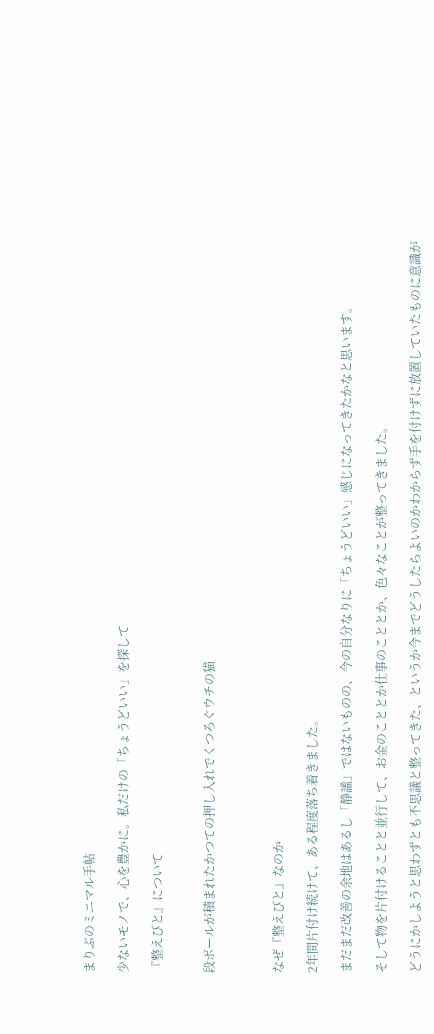まりぶのミニマル手帖

少ないモノで、心を豊かに。私だけの「ちょうどいい」を探して

『整えびと』について


段ボールが積まれたかつての押し入れでくつろぐウチの猫



なぜ『整えびと』なのか

2年間片付け続けて、ある程度落ち着きました。

まだまだ改善の余地はあるし「静謐」ではないものの、今の自分なりに「ちょうどいい」感じになってきたかなと思います。

そして物を片付けることと並行して、お金のこととか仕事のこととか、色々なことが整ってきました。

どうにかしようと思わずとも不思議と整ってきた、というか今までどうしたらよいのかわからず手を付けずに放置していたものに意識が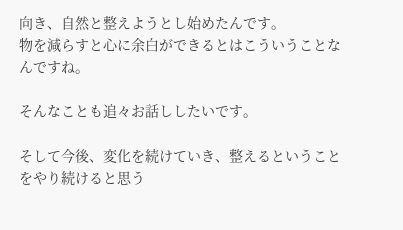向き、自然と整えようとし始めたんです。
物を減らすと心に余白ができるとはこういうことなんですね。

そんなことも追々お話ししたいです。

そして今後、変化を続けていき、整えるということをやり続けると思う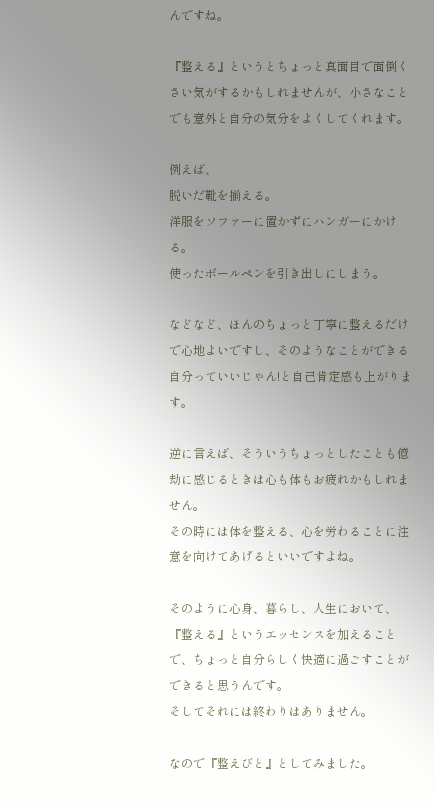んですね。

『整える』というとちょっと真面目で面倒くさい気がするかもしれませんが、小さなことでも意外と自分の気分をよくしてくれます。

例えば、
脱いだ靴を揃える。
洋服をソファーに置かずにハンガーにかける。
使ったボールペンを引き出しにしまう。

などなど、ほんのちょっと丁寧に整えるだけで心地よいですし、そのようなことができる自分っていいじゃん!と自己肯定感も上がります。

逆に言えば、そういうちょっとしたことも億劫に感じるときは心も体もお疲れかもしれません。
その時には体を整える、心を労わることに注意を向けてあげるといいですよね。

そのように心身、暮らし、人生において、『整える』というエッセンスを加えることで、ちょっと自分らしく快適に過ごすことができると思うんです。
そしてそれには終わりはありません。

なので『整えびと』としてみました。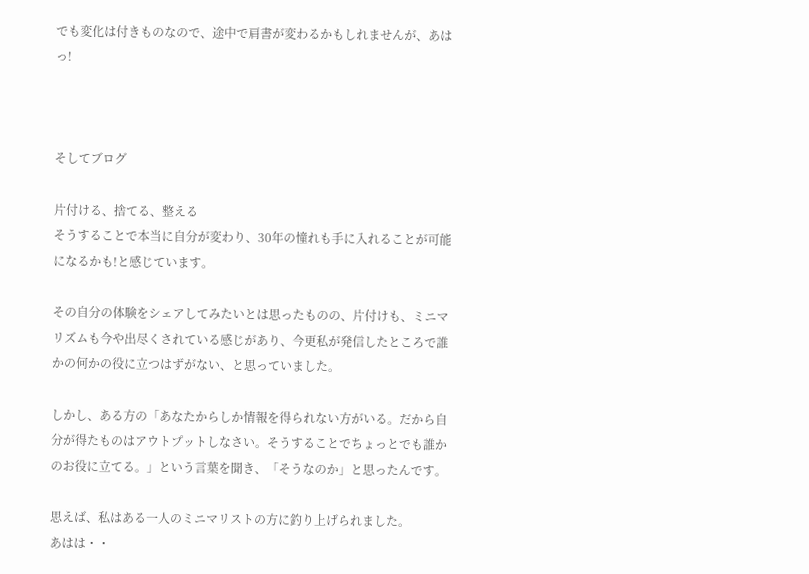でも変化は付きものなので、途中で肩書が変わるかもしれませんが、あはっ!



そしてブログ

片付ける、捨てる、整える
そうすることで本当に自分が変わり、30年の憧れも手に入れることが可能になるかも!と感じています。

その自分の体験をシェアしてみたいとは思ったものの、片付けも、ミニマリズムも今や出尽くされている感じがあり、今更私が発信したところで誰かの何かの役に立つはずがない、と思っていました。

しかし、ある方の「あなたからしか情報を得られない方がいる。だから自分が得たものはアウトプットしなさい。そうすることでちょっとでも誰かのお役に立てる。」という言葉を聞き、「そうなのか」と思ったんです。

思えば、私はある一人のミニマリストの方に釣り上げられました。
あはは・・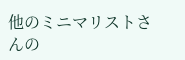他のミニマリストさんの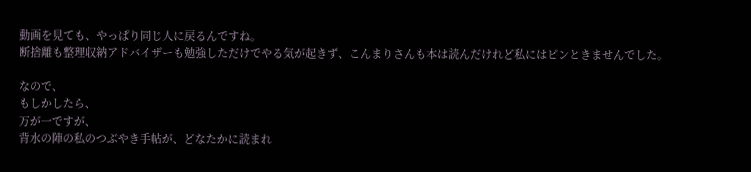動画を見ても、やっぱり同じ人に戻るんですね。
断捨離も整理収納アドバイザーも勉強しただけでやる気が起きず、こんまりさんも本は読んだけれど私にはピンときませんでした。

なので、
もしかしたら、
万が一ですが、
背水の陣の私のつぶやき手帖が、どなたかに読まれ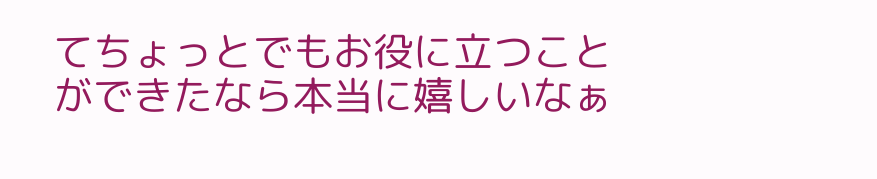てちょっとでもお役に立つことができたなら本当に嬉しいなぁ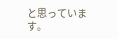と思っています。